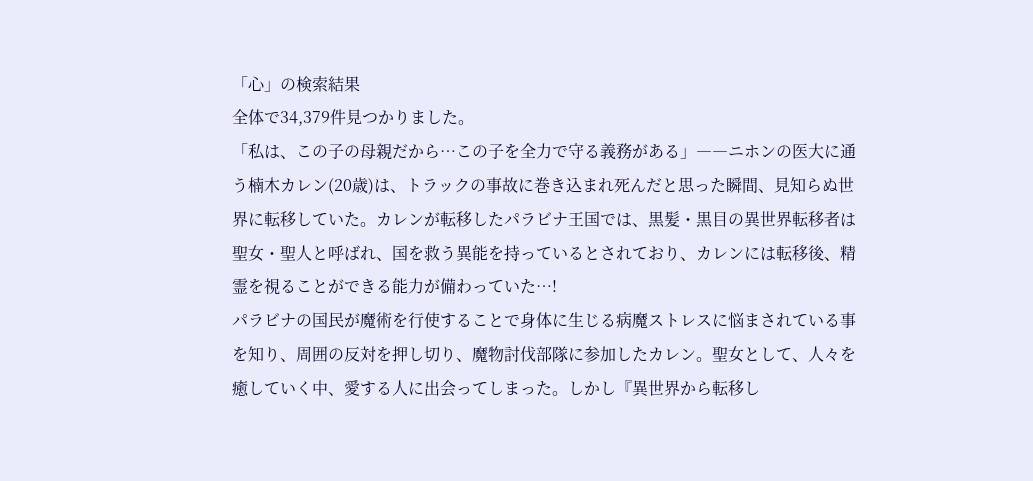「心」の検索結果
全体で34,379件見つかりました。
「私は、この子の母親だから…この子を全力で守る義務がある」――ニホンの医大に通う楠木カレン(20歳)は、トラックの事故に巻き込まれ死んだと思った瞬間、見知らぬ世界に転移していた。カレンが転移したパラビナ王国では、黒髪・黒目の異世界転移者は聖女・聖人と呼ばれ、国を救う異能を持っているとされており、カレンには転移後、精霊を視ることができる能力が備わっていた…!
パラビナの国民が魔術を行使することで身体に生じる病魔ストレスに悩まされている事を知り、周囲の反対を押し切り、魔物討伐部隊に参加したカレン。聖女として、人々を癒していく中、愛する人に出会ってしまった。しかし『異世界から転移し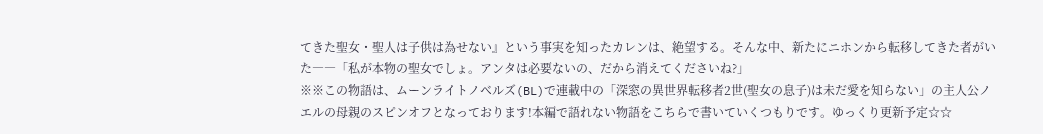てきた聖女・聖人は子供は為せない』という事実を知ったカレンは、絶望する。そんな中、新たにニホンから転移してきた者がいた――「私が本物の聖女でしょ。アンタは必要ないの、だから消えてくださいね?」
※※この物語は、ムーンライトノベルズ(BL)で連載中の「深窓の異世界転移者2世(聖女の息子)は未だ愛を知らない」の主人公ノエルの母親のスピンオフとなっております!本編で語れない物語をこちらで書いていくつもりです。ゆっくり更新予定☆☆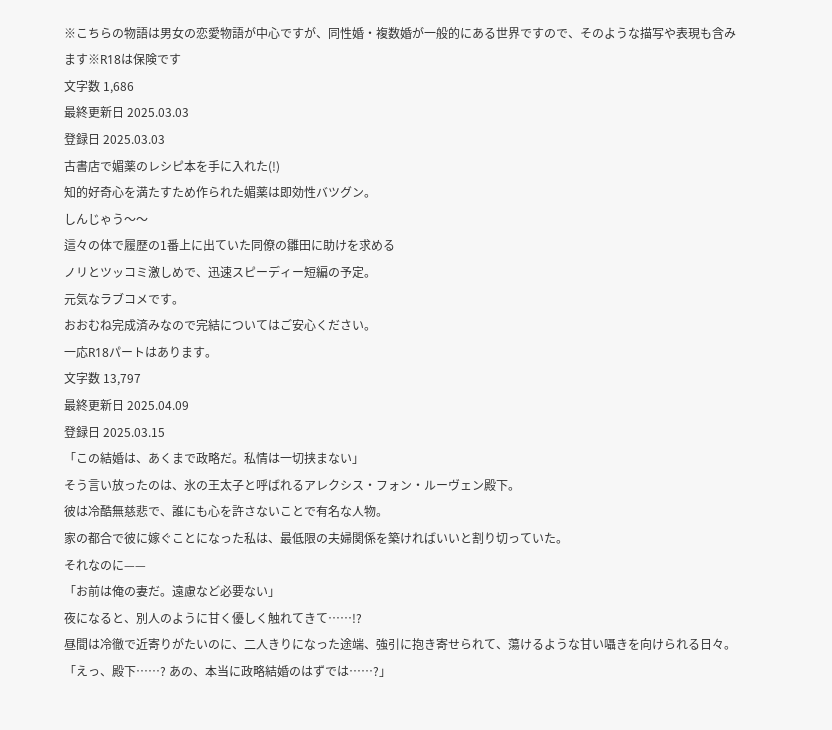※こちらの物語は男女の恋愛物語が中心ですが、同性婚・複数婚が一般的にある世界ですので、そのような描写や表現も含みます※R18は保険です
文字数 1,686
最終更新日 2025.03.03
登録日 2025.03.03
古書店で媚薬のレシピ本を手に入れた(!)
知的好奇心を満たすため作られた媚薬は即効性バツグン。
しんじゃう〜〜
這々の体で履歴の1番上に出ていた同僚の雛田に助けを求める
ノリとツッコミ激しめで、迅速スピーディー短編の予定。
元気なラブコメです。
おおむね完成済みなので完結についてはご安心ください。
一応R18パートはあります。
文字数 13,797
最終更新日 2025.04.09
登録日 2025.03.15
「この結婚は、あくまで政略だ。私情は一切挟まない」
そう言い放ったのは、氷の王太子と呼ばれるアレクシス・フォン・ルーヴェン殿下。
彼は冷酷無慈悲で、誰にも心を許さないことで有名な人物。
家の都合で彼に嫁ぐことになった私は、最低限の夫婦関係を築ければいいと割り切っていた。
それなのに——
「お前は俺の妻だ。遠慮など必要ない」
夜になると、別人のように甘く優しく触れてきて……!?
昼間は冷徹で近寄りがたいのに、二人きりになった途端、強引に抱き寄せられて、蕩けるような甘い囁きを向けられる日々。
「えっ、殿下……? あの、本当に政略結婚のはずでは……?」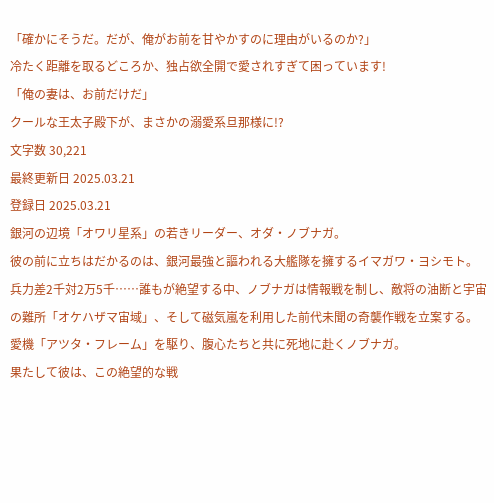「確かにそうだ。だが、俺がお前を甘やかすのに理由がいるのか?」
冷たく距離を取るどころか、独占欲全開で愛されすぎて困っています!
「俺の妻は、お前だけだ」
クールな王太子殿下が、まさかの溺愛系旦那様に!?
文字数 30,221
最終更新日 2025.03.21
登録日 2025.03.21
銀河の辺境「オワリ星系」の若きリーダー、オダ・ノブナガ。
彼の前に立ちはだかるのは、銀河最強と謳われる大艦隊を擁するイマガワ・ヨシモト。
兵力差2千対2万5千……誰もが絶望する中、ノブナガは情報戦を制し、敵将の油断と宇宙の難所「オケハザマ宙域」、そして磁気嵐を利用した前代未聞の奇襲作戦を立案する。
愛機「アツタ・フレーム」を駆り、腹心たちと共に死地に赴くノブナガ。
果たして彼は、この絶望的な戦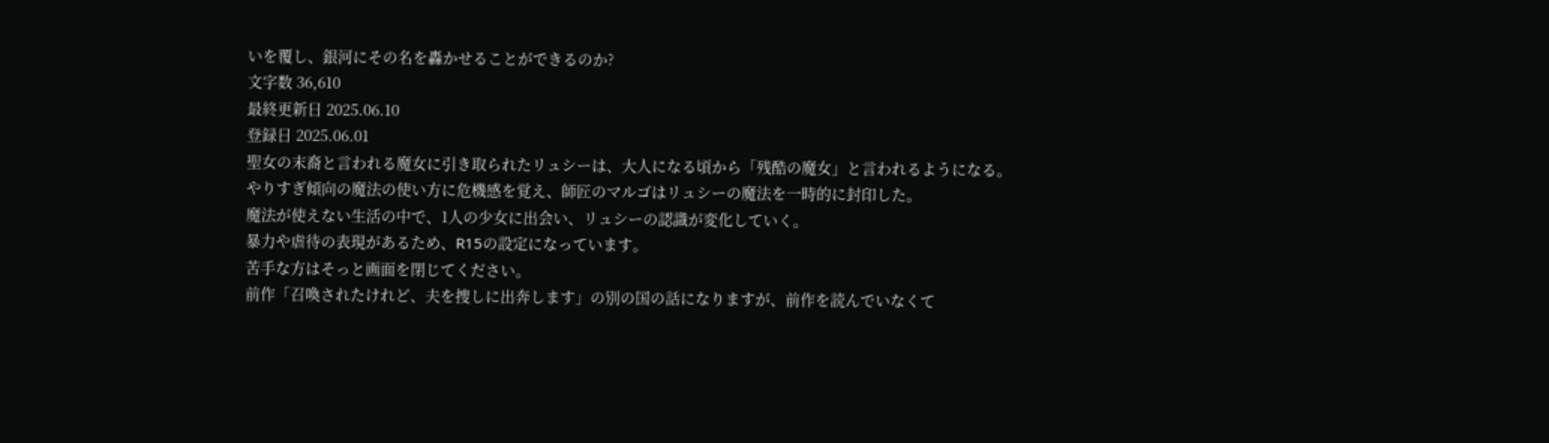いを覆し、銀河にその名を轟かせることができるのか?
文字数 36,610
最終更新日 2025.06.10
登録日 2025.06.01
聖女の末裔と言われる魔女に引き取られたリュシーは、大人になる頃から「残酷の魔女」と言われるようになる。
やりすぎ傾向の魔法の使い方に危機感を覚え、師匠のマルゴはリュシーの魔法を一時的に封印した。
魔法が使えない生活の中で、1人の少女に出会い、リュシーの認識が変化していく。
暴力や虐待の表現があるため、R15の設定になっています。
苦手な方はそっと画面を閉じてください。
前作「召喚されたけれど、夫を捜しに出奔します」の別の国の話になりますが、前作を読んでいなくて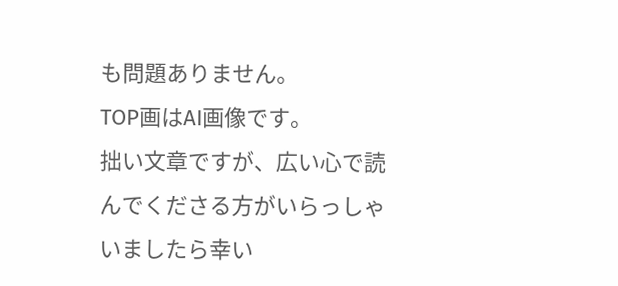も問題ありません。
TOP画はAI画像です。
拙い文章ですが、広い心で読んでくださる方がいらっしゃいましたら幸い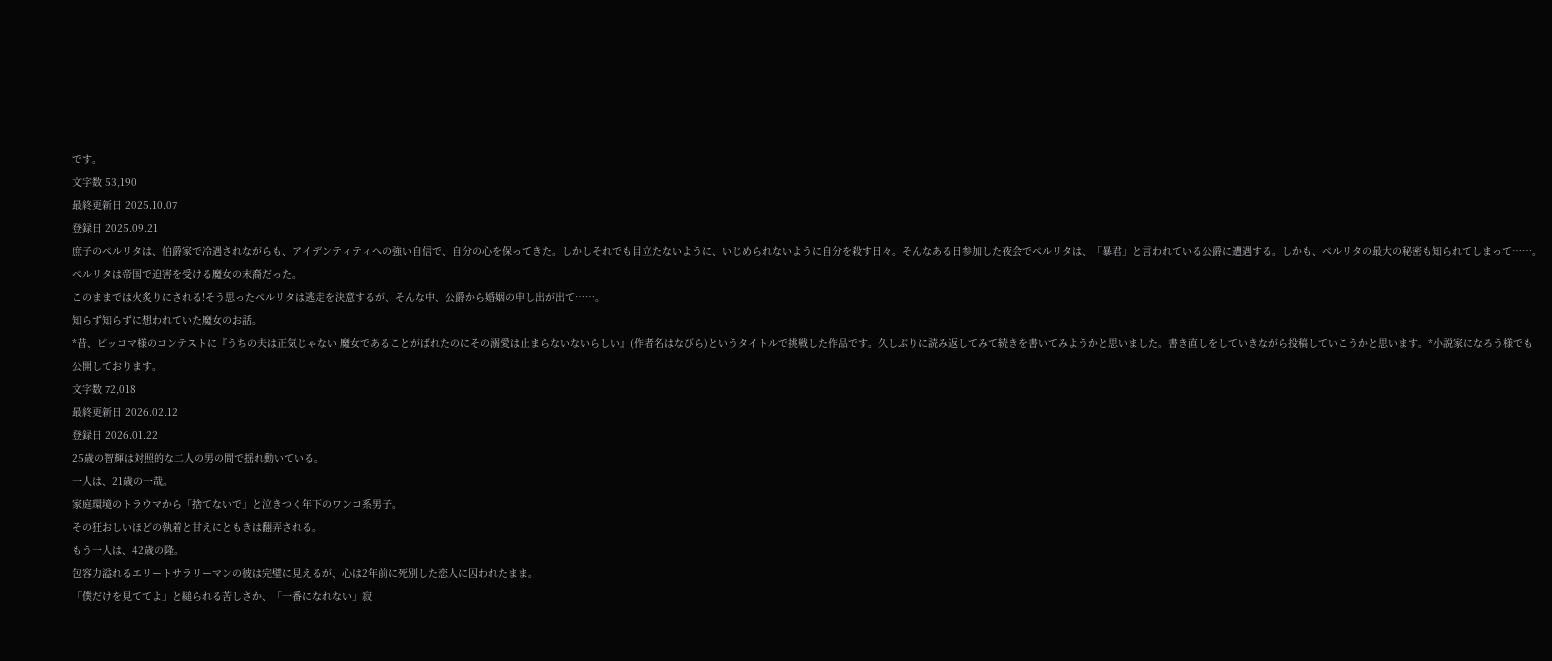です。
文字数 53,190
最終更新日 2025.10.07
登録日 2025.09.21
庶子のペルリタは、伯爵家で冷遇されながらも、アイデンティティへの強い自信で、自分の心を保ってきた。しかしそれでも目立たないように、いじめられないように自分を殺す日々。そんなある日参加した夜会でペルリタは、「暴君」と言われている公爵に遭遇する。しかも、ペルリタの最大の秘密も知られてしまって……。
ペルリタは帝国で迫害を受ける魔女の末裔だった。
このままでは火炙りにされる!そう思ったペルリタは逃走を決意するが、そんな中、公爵から婚姻の申し出が出て……。
知らず知らずに想われていた魔女のお話。
*昔、ピッコマ様のコンテストに『うちの夫は正気じゃない 魔女であることがばれたのにその溺愛は止まらないないらしい』(作者名はなびら)というタイトルで挑戦した作品です。久しぶりに読み返してみて続きを書いてみようかと思いました。書き直しをしていきながら投稿していこうかと思います。*小説家になろう様でも公開しております。
文字数 72,018
最終更新日 2026.02.12
登録日 2026.01.22
25歳の智輝は対照的な二人の男の間で揺れ動いている。
一人は、21歳の一哉。
家庭環境のトラウマから「捨てないで」と泣きつく年下のワンコ系男子。
その狂おしいほどの執着と甘えにともきは翻弄される。
もう一人は、42歳の隆。
包容力溢れるエリートサラリーマンの彼は完璧に見えるが、心は2年前に死別した恋人に囚われたまま。
「僕だけを見ててよ」と縋られる苦しさか、「一番になれない」寂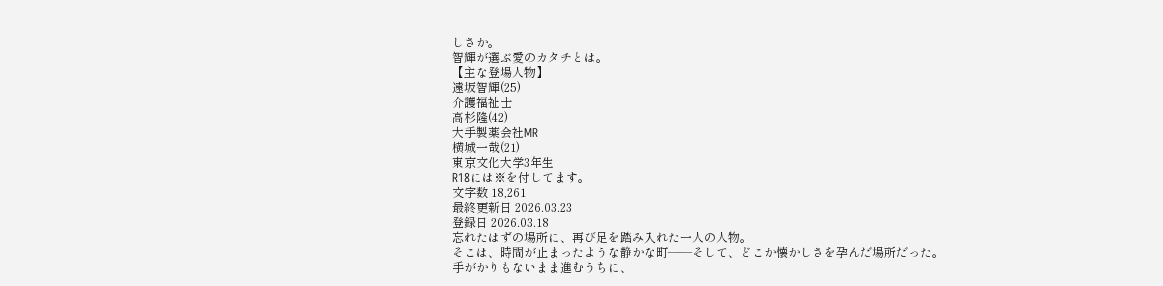しさか。
智輝が選ぶ愛のカタチとは。
【主な登場人物】
遠坂智輝(25)
介護福祉士
高杉隆(42)
大手製薬会社MR
横城一哉(21)
東京文化大学3年生
R18には※を付してます。
文字数 18,261
最終更新日 2026.03.23
登録日 2026.03.18
忘れたはずの場所に、再び足を踏み入れた一人の人物。
そこは、時間が止まったような静かな町――そして、どこか懐かしさを孕んだ場所だった。
手がかりもないまま進むうちに、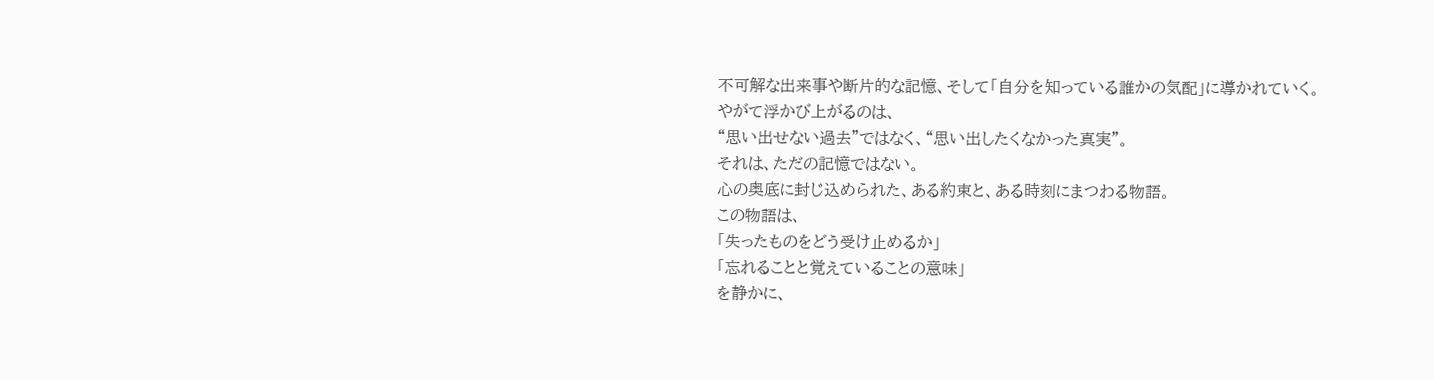不可解な出来事や断片的な記憶、そして「自分を知っている誰かの気配」に導かれていく。
やがて浮かび上がるのは、
“思い出せない過去”ではなく、“思い出したくなかった真実”。
それは、ただの記憶ではない。
心の奥底に封じ込められた、ある約束と、ある時刻にまつわる物語。
この物語は、
「失ったものをどう受け止めるか」
「忘れることと覚えていることの意味」
を静かに、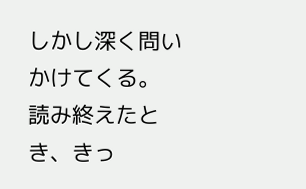しかし深く問いかけてくる。
読み終えたとき、きっ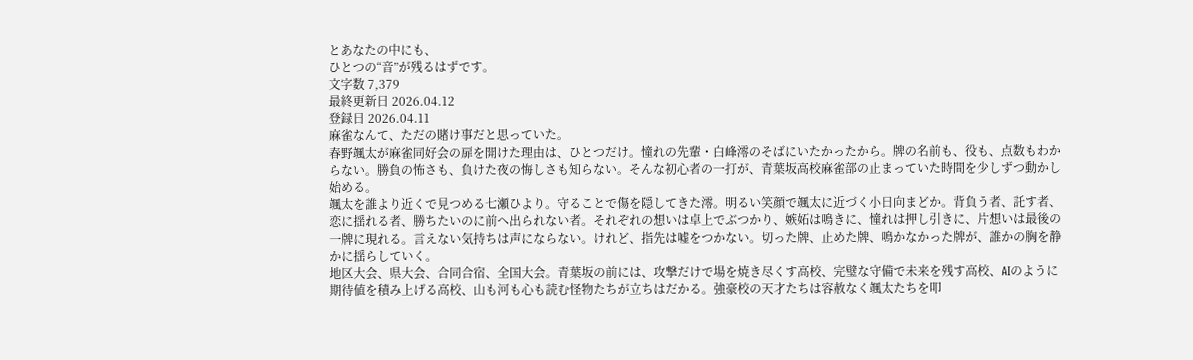とあなたの中にも、
ひとつの“音”が残るはずです。
文字数 7,379
最終更新日 2026.04.12
登録日 2026.04.11
麻雀なんて、ただの賭け事だと思っていた。
春野颯太が麻雀同好会の扉を開けた理由は、ひとつだけ。憧れの先輩・白峰澪のそばにいたかったから。牌の名前も、役も、点数もわからない。勝負の怖さも、負けた夜の悔しさも知らない。そんな初心者の一打が、青葉坂高校麻雀部の止まっていた時間を少しずつ動かし始める。
颯太を誰より近くで見つめる七瀬ひより。守ることで傷を隠してきた澪。明るい笑顔で颯太に近づく小日向まどか。背負う者、託す者、恋に揺れる者、勝ちたいのに前へ出られない者。それぞれの想いは卓上でぶつかり、嫉妬は鳴きに、憧れは押し引きに、片想いは最後の一牌に現れる。言えない気持ちは声にならない。けれど、指先は嘘をつかない。切った牌、止めた牌、鳴かなかった牌が、誰かの胸を静かに揺らしていく。
地区大会、県大会、合同合宿、全国大会。青葉坂の前には、攻撃だけで場を焼き尽くす高校、完璧な守備で未来を残す高校、AIのように期待値を積み上げる高校、山も河も心も読む怪物たちが立ちはだかる。強豪校の天才たちは容赦なく颯太たちを叩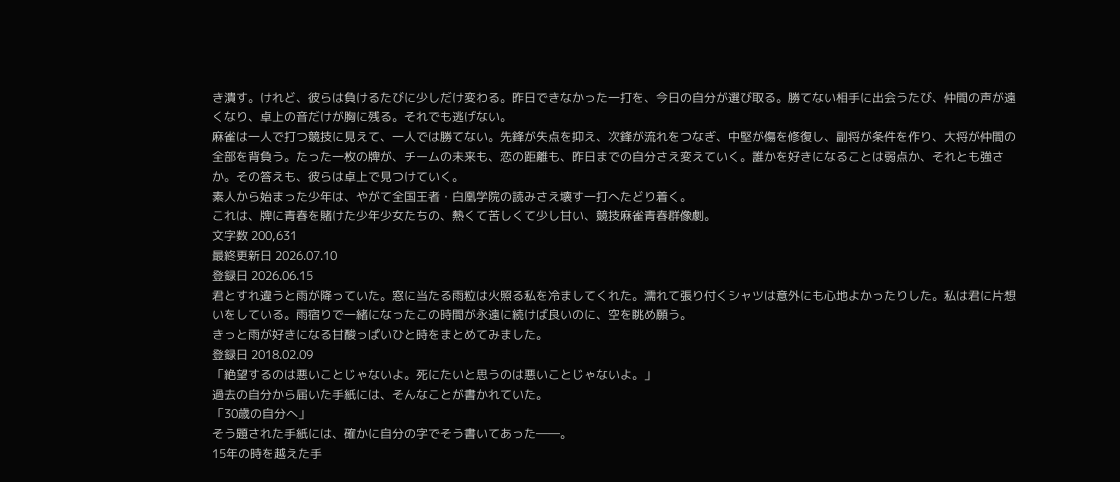き潰す。けれど、彼らは負けるたびに少しだけ変わる。昨日できなかった一打を、今日の自分が選び取る。勝てない相手に出会うたび、仲間の声が遠くなり、卓上の音だけが胸に残る。それでも逃げない。
麻雀は一人で打つ競技に見えて、一人では勝てない。先鋒が失点を抑え、次鋒が流れをつなぎ、中堅が傷を修復し、副将が条件を作り、大将が仲間の全部を背負う。たった一枚の牌が、チームの未来も、恋の距離も、昨日までの自分さえ変えていく。誰かを好きになることは弱点か、それとも強さか。その答えも、彼らは卓上で見つけていく。
素人から始まった少年は、やがて全国王者・白凰学院の読みさえ壊す一打へたどり着く。
これは、牌に青春を賭けた少年少女たちの、熱くて苦しくて少し甘い、競技麻雀青春群像劇。
文字数 200,631
最終更新日 2026.07.10
登録日 2026.06.15
君とすれ違うと雨が降っていた。窓に当たる雨粒は火照る私を冷ましてくれた。濡れて張り付くシャツは意外にも心地よかったりした。私は君に片想いをしている。雨宿りで一緒になったこの時間が永遠に続けば良いのに、空を眺め願う。
きっと雨が好きになる甘酸っぱいひと時をまとめてみました。
登録日 2018.02.09
「絶望するのは悪いことじゃないよ。死にたいと思うのは悪いことじゃないよ。」
過去の自分から届いた手紙には、そんなことが書かれていた。
「30歳の自分へ」
そう題された手紙には、確かに自分の字でそう書いてあった――。
15年の時を越えた手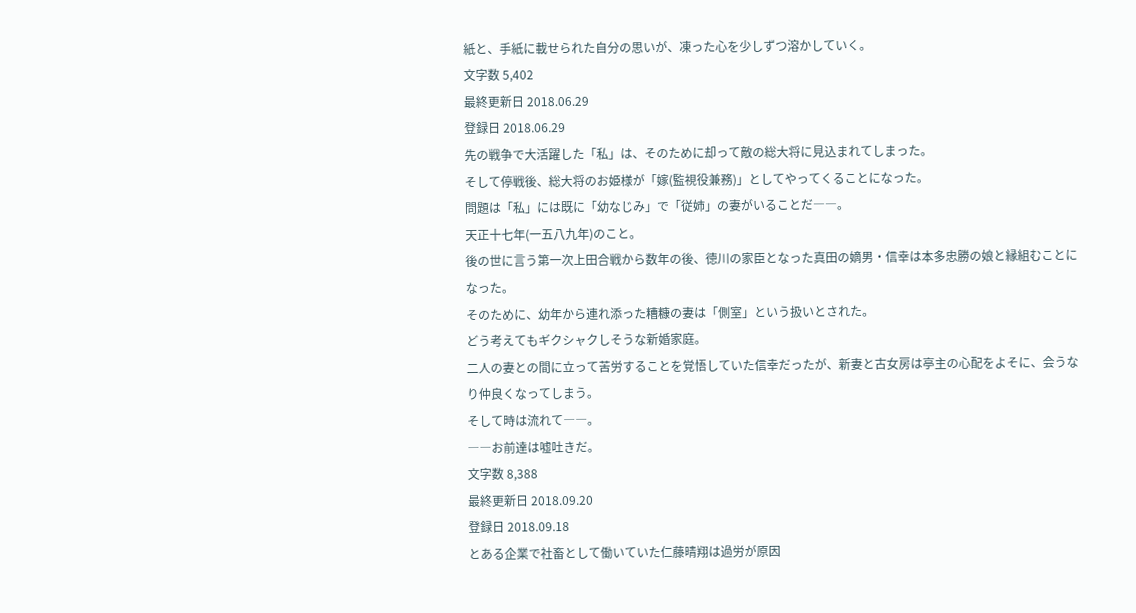紙と、手紙に載せられた自分の思いが、凍った心を少しずつ溶かしていく。
文字数 5,402
最終更新日 2018.06.29
登録日 2018.06.29
先の戦争で大活躍した「私」は、そのために却って敵の総大将に見込まれてしまった。
そして停戦後、総大将のお姫様が「嫁(監視役兼務)」としてやってくることになった。
問題は「私」には既に「幼なじみ」で「従姉」の妻がいることだ――。
天正十七年(一五八九年)のこと。
後の世に言う第一次上田合戦から数年の後、徳川の家臣となった真田の嫡男・信幸は本多忠勝の娘と縁組むことになった。
そのために、幼年から連れ添った糟糠の妻は「側室」という扱いとされた。
どう考えてもギクシャクしそうな新婚家庭。
二人の妻との間に立って苦労することを覚悟していた信幸だったが、新妻と古女房は亭主の心配をよそに、会うなり仲良くなってしまう。
そして時は流れて――。
――お前達は嘘吐きだ。
文字数 8,388
最終更新日 2018.09.20
登録日 2018.09.18
とある企業で社畜として働いていた仁藤晴翔は過労が原因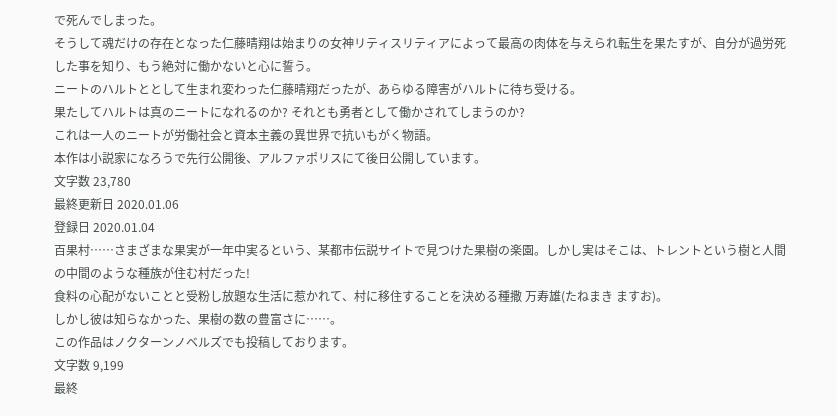で死んでしまった。
そうして魂だけの存在となった仁藤晴翔は始まりの女神リティスリティアによって最高の肉体を与えられ転生を果たすが、自分が過労死した事を知り、もう絶対に働かないと心に誓う。
ニートのハルトととして生まれ変わった仁藤晴翔だったが、あらゆる障害がハルトに待ち受ける。
果たしてハルトは真のニートになれるのか? それとも勇者として働かされてしまうのか?
これは一人のニートが労働社会と資本主義の異世界で抗いもがく物語。
本作は小説家になろうで先行公開後、アルファポリスにて後日公開しています。
文字数 23,780
最終更新日 2020.01.06
登録日 2020.01.04
百果村……さまざまな果実が一年中実るという、某都市伝説サイトで見つけた果樹の楽園。しかし実はそこは、トレントという樹と人間の中間のような種族が住む村だった!
食料の心配がないことと受粉し放題な生活に惹かれて、村に移住することを決める種撒 万寿雄(たねまき ますお)。
しかし彼は知らなかった、果樹の数の豊富さに……。
この作品はノクターンノベルズでも投稿しております。
文字数 9,199
最終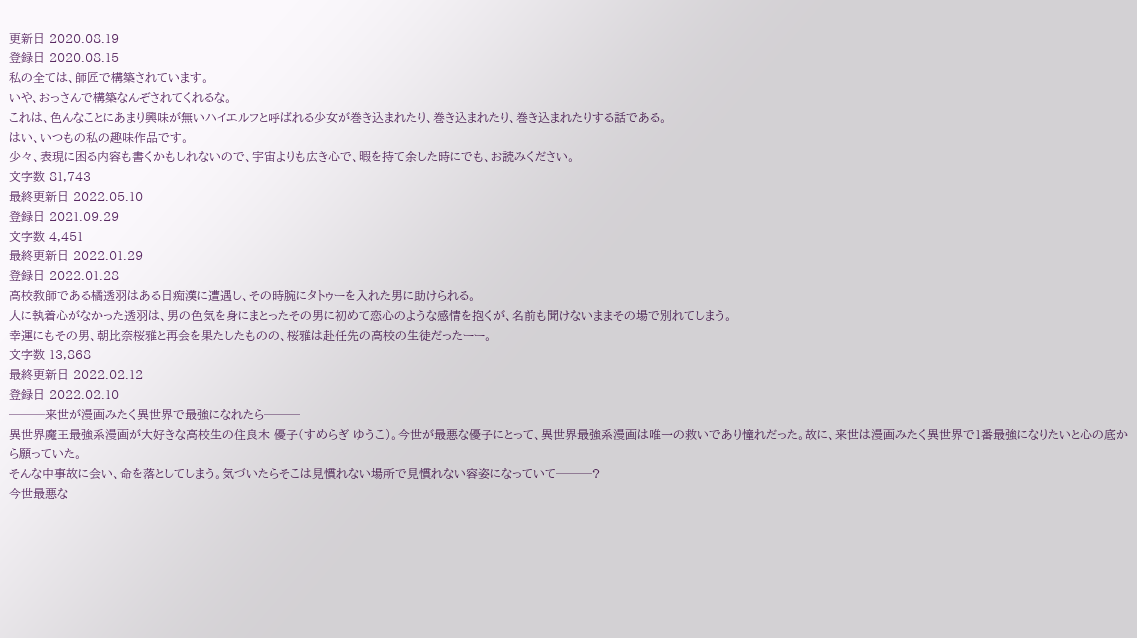更新日 2020.08.19
登録日 2020.08.15
私の全ては、師匠で構築されています。
いや、おっさんで構築なんぞされてくれるな。
これは、色んなことにあまり興味が無いハイエルフと呼ばれる少女が巻き込まれたり、巻き込まれたり、巻き込まれたりする話である。
はい、いつもの私の趣味作品です。
少々、表現に困る内容も書くかもしれないので、宇宙よりも広き心で、暇を持て余した時にでも、お読みください。
文字数 81,743
最終更新日 2022.05.10
登録日 2021.09.29
文字数 4,451
最終更新日 2022.01.29
登録日 2022.01.28
高校教師である橘透羽はある日痴漢に遭遇し、その時腕にタトゥーを入れた男に助けられる。
人に執着心がなかった透羽は、男の色気を身にまとったその男に初めて恋心のような感情を抱くが、名前も聞けないままその場で別れてしまう。
幸運にもその男、朝比奈桜雅と再会を果たしたものの、桜雅は赴任先の高校の生徒だったーー。
文字数 13,868
最終更新日 2022.02.12
登録日 2022.02.10
───来世が漫画みたく異世界で最強になれたら───
異世界魔王最強系漫画が大好きな高校生の住良木 優子(すめらぎ ゆうこ)。今世が最悪な優子にとって、異世界最強系漫画は唯一の救いであり憧れだった。故に、来世は漫画みたく異世界で1番最強になりたいと心の底から願っていた。
そんな中事故に会い、命を落としてしまう。気づいたらそこは見慣れない場所で見慣れない容姿になっていて───?
今世最悪な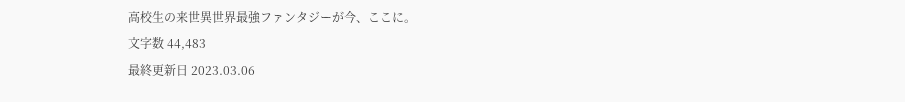高校生の来世異世界最強ファンタジーが今、ここに。
文字数 44,483
最終更新日 2023.03.06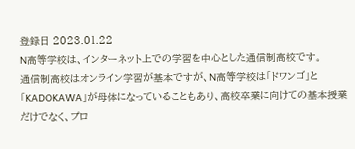登録日 2023.01.22
N高等学校は、インターネット上での学習を中心とした通信制高校です。
通信制高校はオンライン学習が基本ですが、N高等学校は「ドワンゴ」と「KADOKAWA」が母体になっていることもあり、高校卒業に向けての基本授業だけでなく、プロ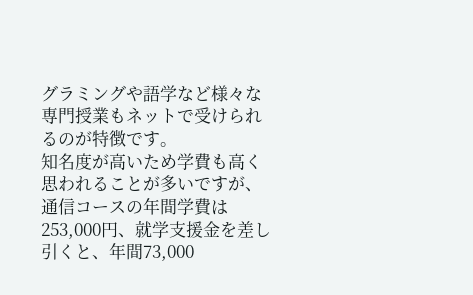グラミングや語学など様々な専門授業もネットで受けられるのが特徴です。
知名度が高いため学費も高く思われることが多いですが、通信コースの年間学費は253,000円、就学支援金を差し引くと、年間73,000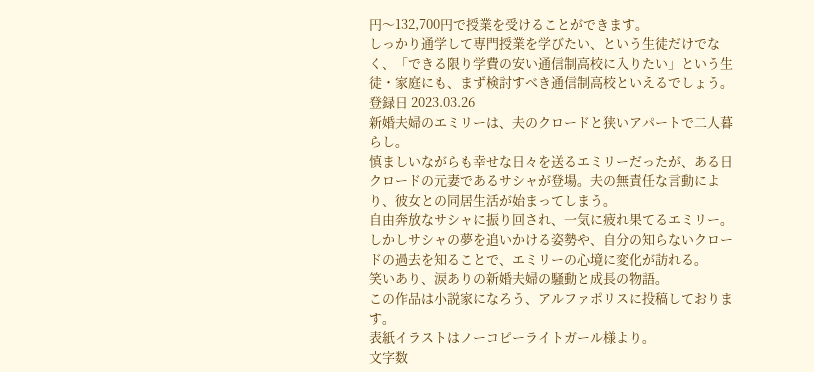円〜132,700円で授業を受けることができます。
しっかり通学して専門授業を学びたい、という生徒だけでなく、「できる限り学費の安い通信制高校に入りたい」という生徒・家庭にも、まず検討すべき通信制高校といえるでしょう。
登録日 2023.03.26
新婚夫婦のエミリーは、夫のクロードと狭いアパートで二人暮らし。
慎ましいながらも幸せな日々を送るエミリーだったが、ある日クロードの元妻であるサシャが登場。夫の無責任な言動により、彼女との同居生活が始まってしまう。
自由奔放なサシャに振り回され、一気に疲れ果てるエミリー。
しかしサシャの夢を追いかける姿勢や、自分の知らないクロードの過去を知ることで、エミリーの心境に変化が訪れる。
笑いあり、涙ありの新婚夫婦の騒動と成長の物語。
この作品は小説家になろう、アルファポリスに投稿しております。
表紙イラストはノーコピーライトガール様より。
文字数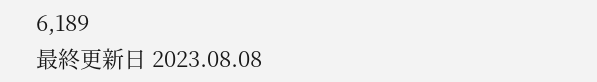6,189
最終更新日 2023.08.08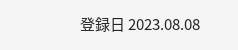登録日 2023.08.08